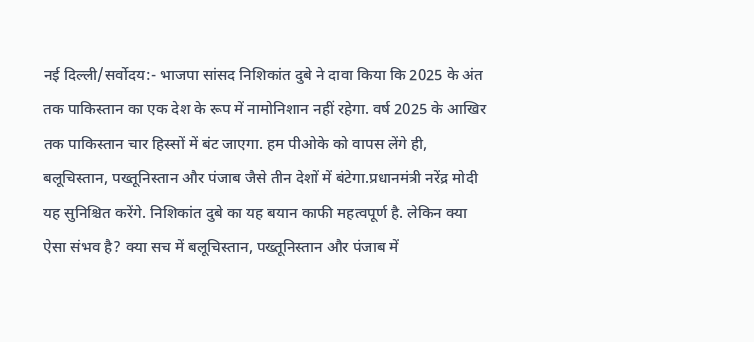नई दिल्ली/सर्वोदय:- भाजपा सांसद निशिकांत दुबे ने दावा किया कि 2025 के अंत तक पाकिस्तान का एक देश के रूप में नामोनिशान नहीं रहेगा. वर्ष 2025 के आखिर तक पाकिस्तान चार हिस्सों में बंट जाएगा. हम पीओके को वापस लेंगे ही, बलूचिस्तान, पख्तूनिस्तान और पंजाब जैसे तीन देशों में बंटेगा.प्रधानमंत्री नरेंद्र मोदी यह सुनिश्चित करेंगे. निशिकांत दुबे का यह बयान काफी महत्वपूर्ण है. लेकिन क्या ऐसा संभव है? क्या सच में बलूचिस्तान, पख्तूनिस्तान और पंजाब में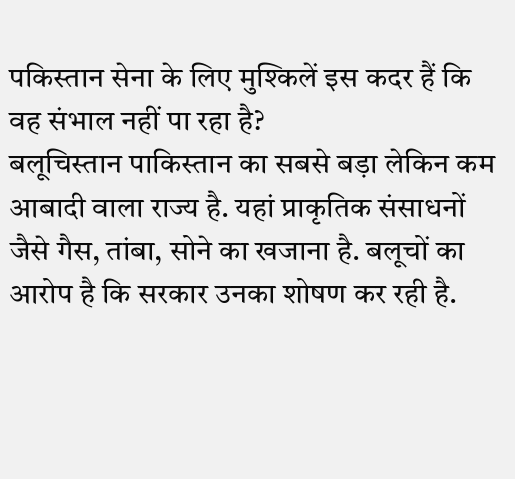पकिस्तान सेना के लिए मुश्किलें इस कदर हैं कि वह संभाल नहीं पा रहा है?
बलूचिस्तान पाकिस्तान का सबसे बड़ा लेकिन कम आबादी वाला राज्य है. यहां प्राकृतिक संसाधनों जैसे गैस, तांबा, सोने का खजाना है. बलूचों का आरोप है कि सरकार उनका शोषण कर रही है.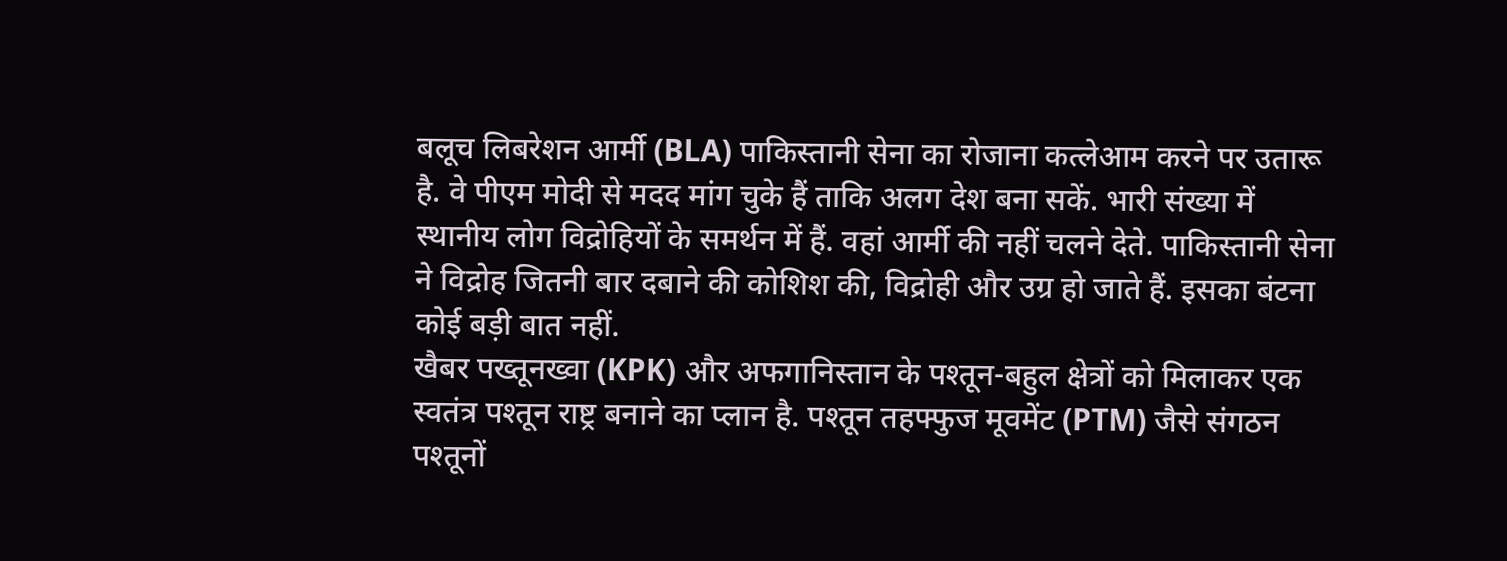बलूच लिबरेशन आर्मी (BLA) पाकिस्तानी सेना का रोजाना कत्लेआम करने पर उतारू है. वे पीएम मोदी से मदद मांग चुके हैं ताकि अलग देश बना सकें. भारी संख्या में स्थानीय लोग विद्रोहियों के समर्थन में हैं. वहां आर्मी की नहीं चलने देते. पाकिस्तानी सेना ने विद्रोह जितनी बार दबाने की कोशिश की, विद्रोही और उग्र हो जाते हैं. इसका बंटना कोई बड़ी बात नहीं.
खैबर पख्तूनख्वा (KPK) और अफगानिस्तान के पश्तून-बहुल क्षेत्रों को मिलाकर एक स्वतंत्र पश्तून राष्ट्र बनाने का प्लान है. पश्तून तहफ्फुज मूवमेंट (PTM) जैसे संगठन पश्तूनों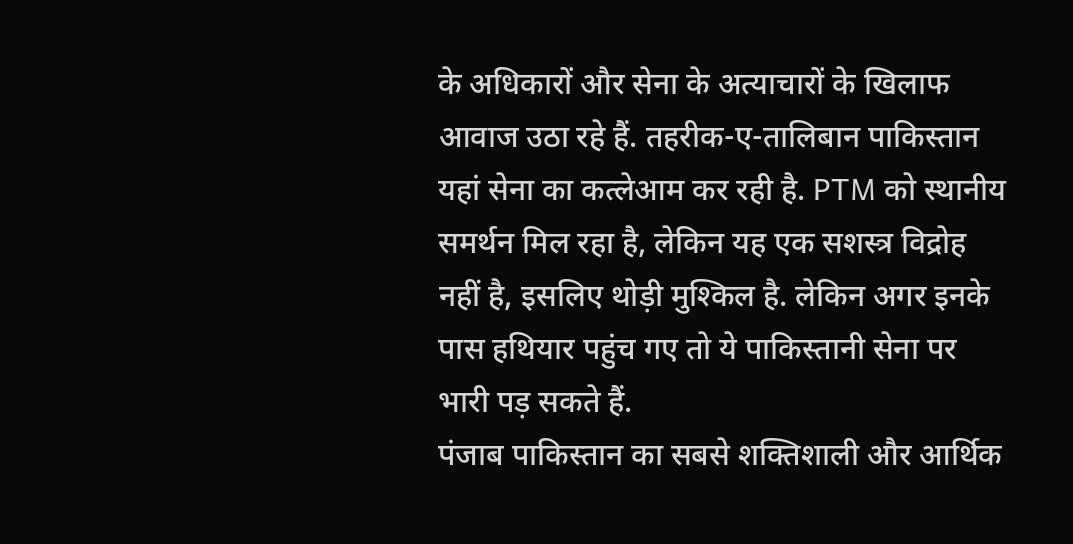के अधिकारों और सेना के अत्याचारों के खिलाफ आवाज उठा रहे हैं. तहरीक-ए-तालिबान पाकिस्तान यहां सेना का कत्लेआम कर रही है. PTM को स्थानीय समर्थन मिल रहा है, लेकिन यह एक सशस्त्र विद्रोह नहीं है, इसलिए थोड़ी मुश्किल है. लेकिन अगर इनके पास हथियार पहुंच गए तो ये पाकिस्तानी सेना पर भारी पड़ सकते हैं.
पंजाब पाकिस्तान का सबसे शक्तिशाली और आर्थिक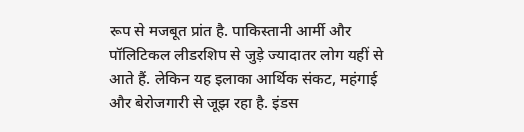रूप से मजबूत प्रांत है. पाकिस्तानी आर्मी और पॉलिटिकल लीडरशिप से जुड़े ज्यादातर लोग यहीं से आते हैं. लेकिन यह इलाका आर्थिक संकट, महंगाई और बेरोजगारी से जूझ रहा है. इंडस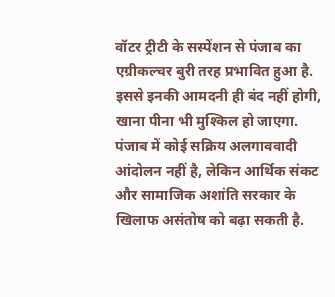वॉटर ट्रीटी के सस्पेंशन से पंजाब का एग्रीकल्चर बुरी तरह प्रभावित हुआ है. इससे इनकी आमदनी ही बंद नहीं होगी, खाना पीना भी मुश्किल हो जाएगा. पंजाब में कोई सक्रिय अलगाववादी आंदोलन नहीं है, लेकिन आर्थिक संकट और सामाजिक अशांति सरकार के खिलाफ असंतोष को बढ़ा सकती है.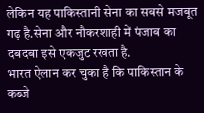लेकिन यह पाकिस्तानी सेना का सबसे मजबूत गढ़ है.सेना और नौकरशाही में पंजाब का दबदबा इसे एकजुट रखता है.
भारत ऐलान कर चुका है कि पाकिस्तान के कब्जे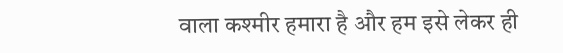वाला कश्मीर हमारा है और हम इसे लेकर ही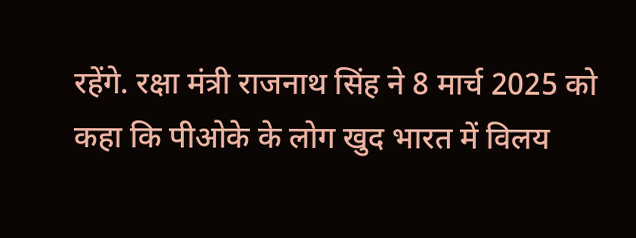रहेंगे. रक्षा मंत्री राजनाथ सिंह ने 8 मार्च 2025 को कहा कि पीओके के लोग खुद भारत में विलय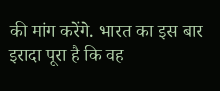की मांग करेंगे. भारत का इस बार इरादा पूरा है कि वह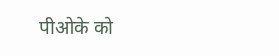पीओके को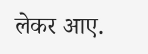लेकर आए.